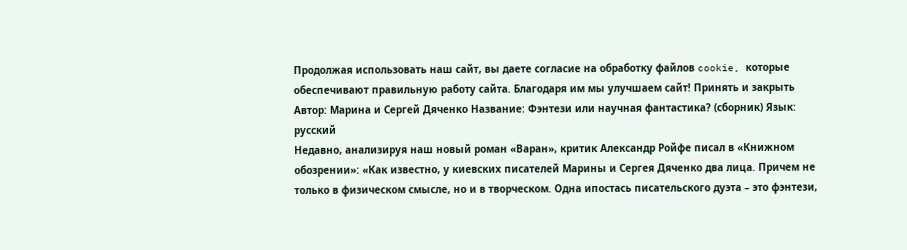Продолжая использовать наш сайт, вы даете согласие на обработку файлов cookie, которые обеспечивают правильную работу сайта. Благодаря им мы улучшаем сайт! Принять и закрыть
Автор: Марина и Сергей Дяченко Название: Фэнтези или научная фантастика? (сборник) Язык: русский
Недавно, анализируя наш новый роман «Варан», критик Александр Ройфе писал в «Книжном обозрении»: «Как известно, у киевских писателей Марины и Сергея Дяченко два лица. Причем не только в физическом смысле, но и в творческом. Одна ипостась писательского дуэта – это фэнтези,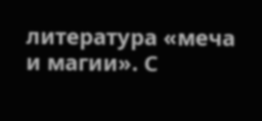литература «меча и магии». С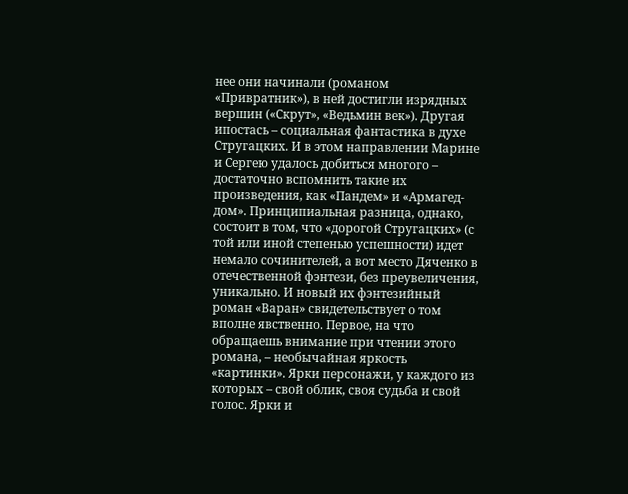нее они начинали (романом «Привратник»), в ней достигли изрядных вершин («Скрут», «Ведьмин век»). Другая ипостась – социальная фантастика в духе Стругацких. И в этом направлении Марине и Сергею удалось добиться многого – достаточно вспомнить такие их произведения, как «Пандем» и «Армагед-дом». Принципиальная разница, однако, состоит в том, что «дорогой Стругацких» (с той или иной степенью успешности) идет немало сочинителей, а вот место Дяченко в отечественной фэнтези, без преувеличения, уникально. И новый их фэнтезийный роман «Варан» свидетельствует о том вполне явственно. Первое, на что обращаешь внимание при чтении этого романа, – необычайная яркость «картинки». Ярки персонажи, у каждого из которых – свой облик, своя судьба и свой голос. Ярки и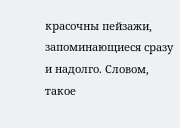красочны пейзажи, запоминающиеся сразу и надолго. Словом, такое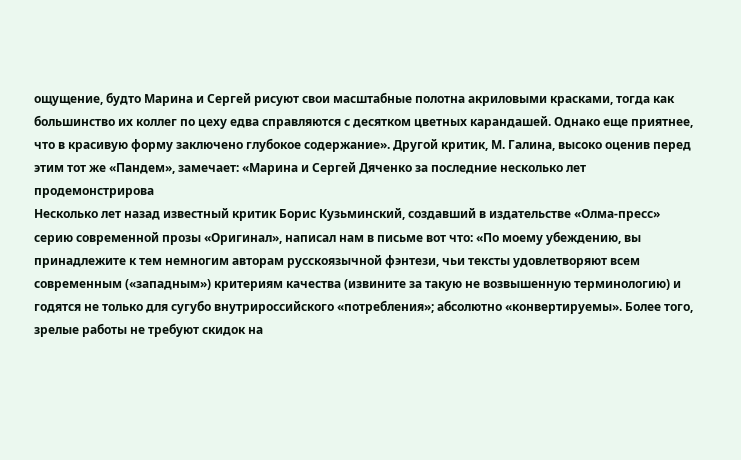ощущение, будто Марина и Сергей рисуют свои масштабные полотна акриловыми красками, тогда как большинство их коллег по цеху едва справляются с десятком цветных карандашей. Однако еще приятнее, что в красивую форму заключено глубокое содержание». Другой критик, М. Галина, высоко оценив перед этим тот же «Пандем», замечает: «Марина и Сергей Дяченко за последние несколько лет продемонстрирова
Несколько лет назад известный критик Борис Кузьминский, создавший в издательстве «Олма-пресс» серию современной прозы «Оригинал», написал нам в письме вот что: «По моему убеждению, вы принадлежите к тем немногим авторам русскоязычной фэнтези, чьи тексты удовлетворяют всем современным («западным») критериям качества (извините за такую не возвышенную терминологию) и годятся не только для сугубо внутрироссийского «потребления»; абсолютно «конвертируемы». Более того, зрелые работы не требуют скидок на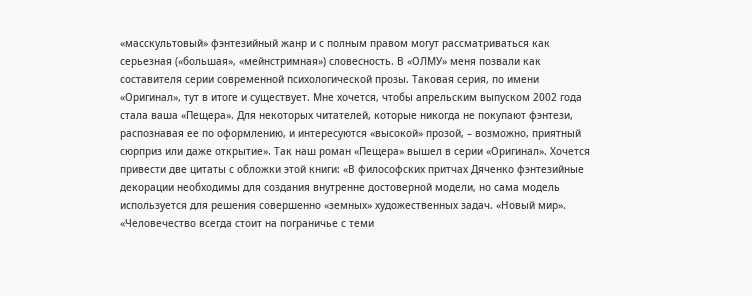«масскультовый» фэнтезийный жанр и с полным правом могут рассматриваться как серьезная («большая», «мейнстримная») словесность. В «ОЛМУ» меня позвали как составителя серии современной психологической прозы. Таковая серия, по имени «Оригинал», тут в итоге и существует. Мне хочется, чтобы апрельским выпуском 2002 года стала ваша «Пещера». Для некоторых читателей, которые никогда не покупают фэнтези, распознавая ее по оформлению, и интересуются «высокой» прозой, – возможно, приятный сюрприз или даже открытие». Так наш роман «Пещера» вышел в серии «Оригинал». Хочется привести две цитаты с обложки этой книги: «В философских притчах Дяченко фэнтезийные декорации необходимы для создания внутренне достоверной модели, но сама модель используется для решения совершенно «земных» художественных задач. «Новый мир». «Человечество всегда стоит на пограничье с теми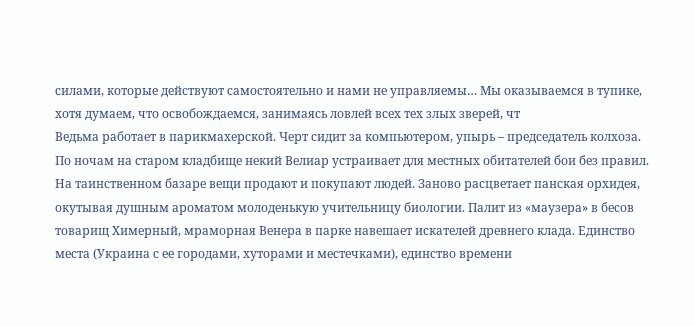силами, которые действуют самостоятельно и нами не управляемы… Мы оказываемся в тупике, хотя думаем, что освобождаемся, занимаясь ловлей всех тех злых зверей, чт
Ведьма работает в парикмахерской. Черт сидит за компьютером, упырь – председатель колхоза. По ночам на старом кладбище некий Велиар устраивает для местных обитателей бои без правил. На таинственном базаре вещи продают и покупают людей. Заново расцветает панская орхидея, окутывая душным ароматом молоденькую учительницу биологии. Палит из «маузера» в бесов товарищ Химерный, мраморная Венера в парке навешает искателей древнего клада. Единство места (Украина с ее городами, хуторами и местечками), единство времени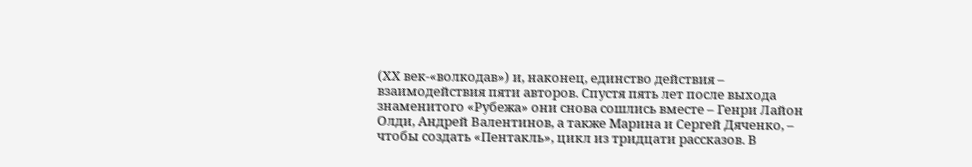(XX век-«волкодав») и, наконец, единство действия – взаимодействия пяти авторов. Спустя пять лет после выхода знаменитого «Рубежа» они снова сошлись вместе – Генри Лайон Олди, Андрей Валентинов, а также Марина и Сергей Дяченко, – чтобы создать «Пентакль», цикл из тридцати рассказов. В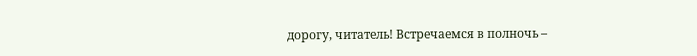дорогу, читатель! Встречаемся в полночь –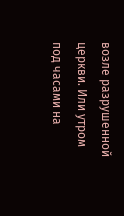возле разрушенной церкви. Или утром под часами на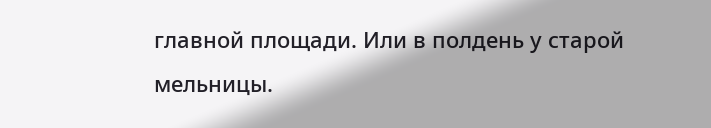главной площади. Или в полдень у старой мельницы.